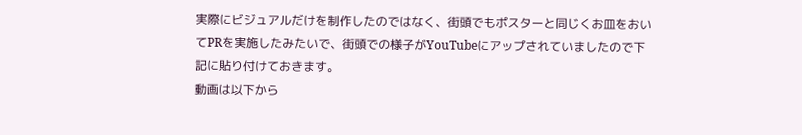実際にビジュアルだけを制作したのではなく、街頭でもポスターと同じくお皿をおいてPRを実施したみたいで、街頭での様子がYouTubeにアップされていましたので下記に貼り付けておきます。
動画は以下から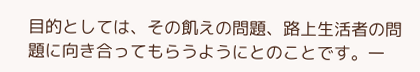目的としては、その飢えの問題、路上生活者の問題に向き合ってもらうようにとのことです。一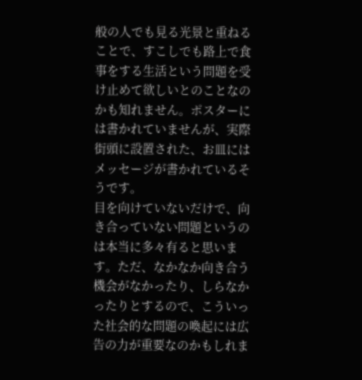般の人でも見る光景と重ねることで、すこしでも路上で食事をする生活という問題を受け止めて欲しいとのことなのかも知れません。ポスターには書かれていませんが、実際街頭に設置された、お皿にはメッセージが書かれているそうです。
目を向けていないだけで、向き合っていない問題というのは本当に多々有ると思います。ただ、なかなか向き合う機会がなかったり、しらなかったりとするので、こういった社会的な問題の喚起には広告の力が重要なのかもしれま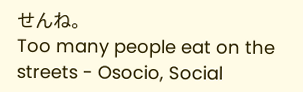せんね。
Too many people eat on the streets - Osocio, Social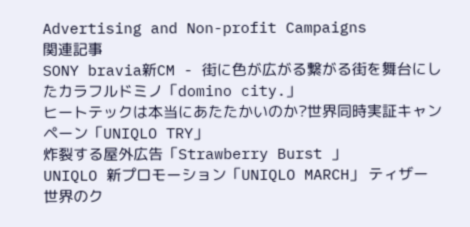Advertising and Non-profit Campaigns
関連記事
SONY bravia新CM - 街に色が広がる繋がる街を舞台にしたカラフルドミノ「domino city.」
ヒートテックは本当にあたたかいのか?世界同時実証キャンペーン「UNIQLO TRY」
炸裂する屋外広告「Strawberry Burst 」
UNIQLO 新プロモーション「UNIQLO MARCH」 ティザー
世界のク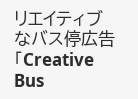リエイティブなバス停広告「Creative Bus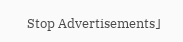Stop Advertisements」